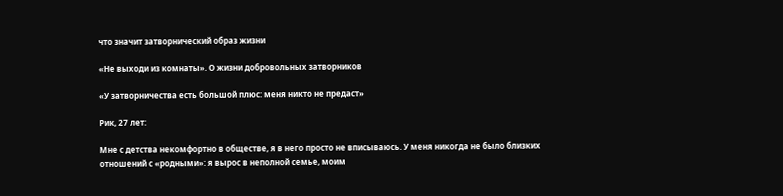что значит затворнический образ жизни

«Не выходи из комнаты». О жизни добровольных затворников

«У затворничества есть большой плюс: меня никто не предаст»

Рик, 27 лет:

Мне с детства некомфортно в обществе, я в него просто не вписываюсь. У меня никогда не было близких отношений с «родными»: я вырос в неполной семье, моим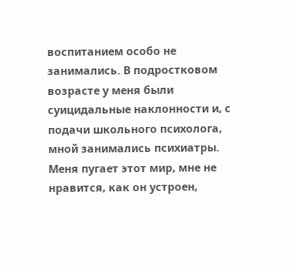воспитанием особо не занимались. В подростковом возрасте у меня были суицидальные наклонности и, с подачи школьного психолога, мной занимались психиатры. Меня пугает этот мир, мне не нравится, как он устроен,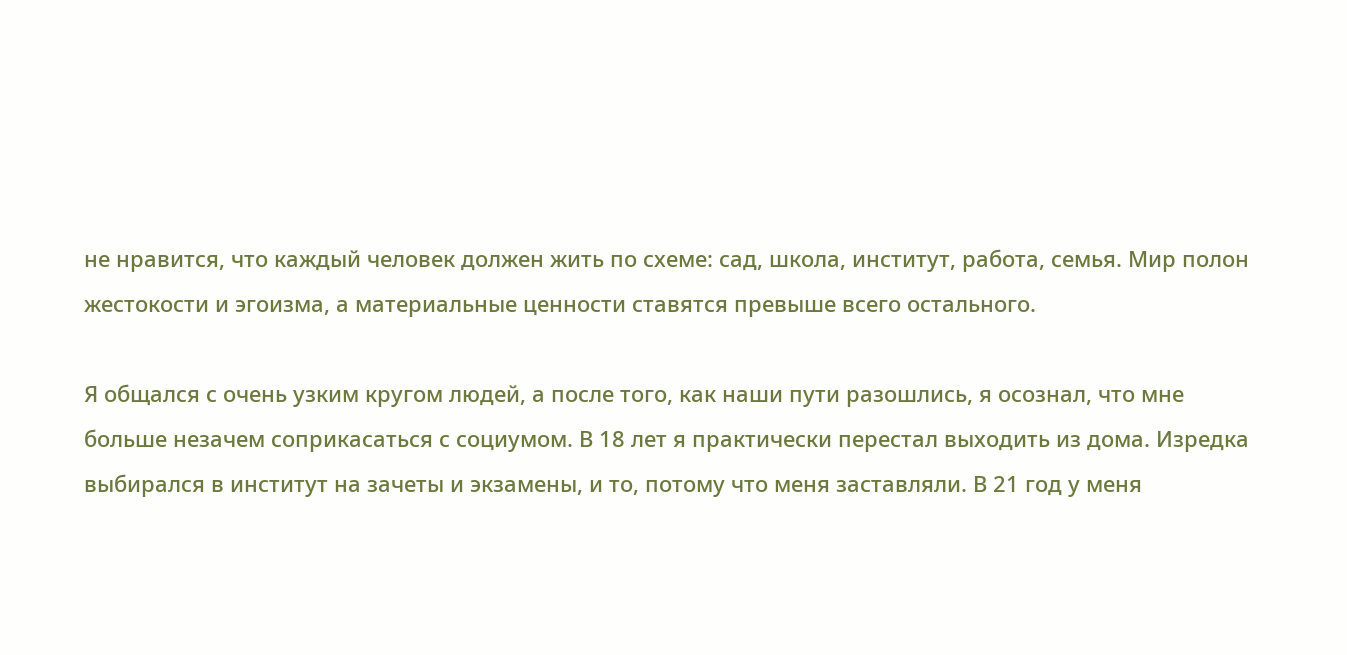не нравится, что каждый человек должен жить по схеме: сад, школа, институт, работа, семья. Мир полон жестокости и эгоизма, а материальные ценности ставятся превыше всего остального.

Я общался с очень узким кругом людей, а после того, как наши пути разошлись, я осознал, что мне больше незачем соприкасаться с социумом. В 18 лет я практически перестал выходить из дома. Изредка выбирался в институт на зачеты и экзамены, и то, потому что меня заставляли. В 21 год у меня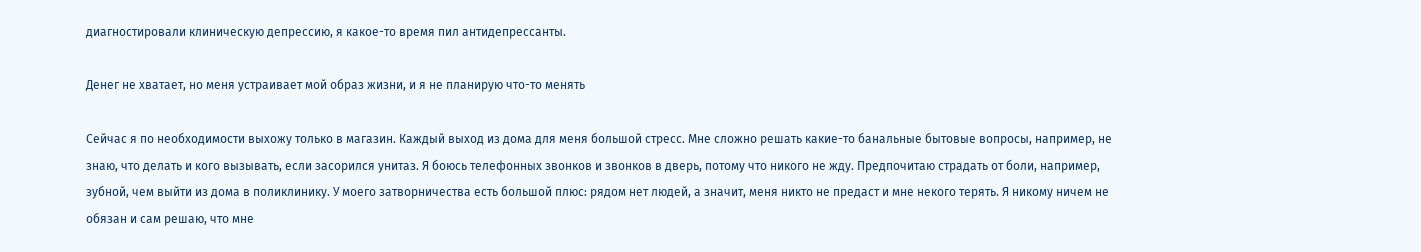диагностировали клиническую депрессию, я какое-то время пил антидепрессанты.

Денег не хватает, но меня устраивает мой образ жизни, и я не планирую что-то менять

Сейчас я по необходимости выхожу только в магазин. Каждый выход из дома для меня большой стресс. Мне сложно решать какие-то банальные бытовые вопросы, например, не знаю, что делать и кого вызывать, если засорился унитаз. Я боюсь телефонных звонков и звонков в дверь, потому что никого не жду. Предпочитаю страдать от боли, например, зубной, чем выйти из дома в поликлинику. У моего затворничества есть большой плюс: рядом нет людей, а значит, меня никто не предаст и мне некого терять. Я никому ничем не обязан и сам решаю, что мне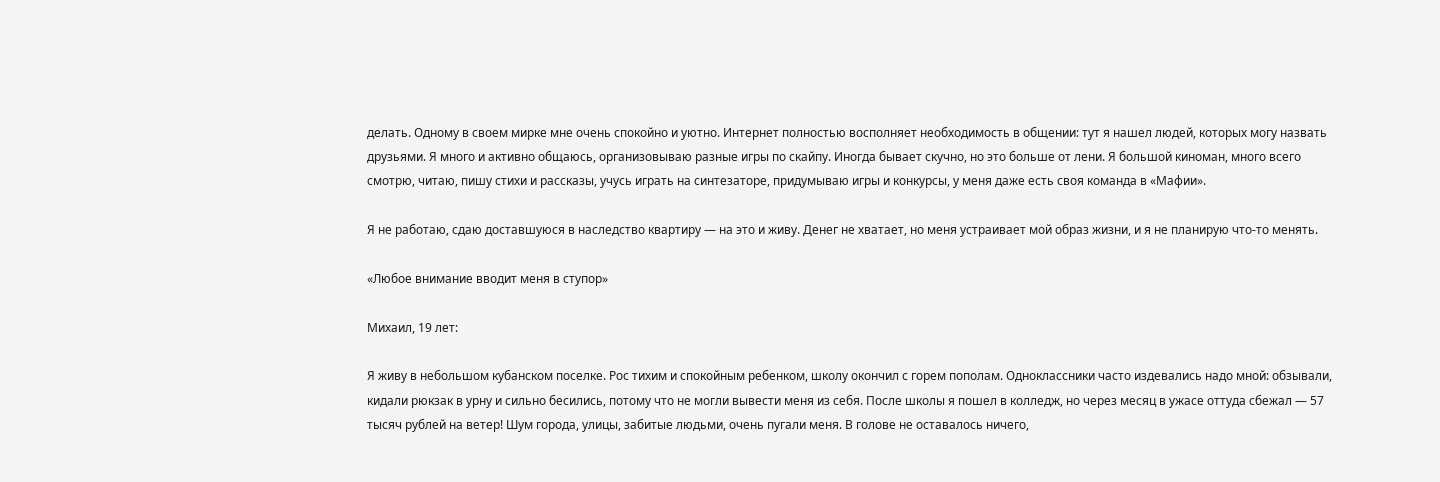делать. Одному в своем мирке мне очень спокойно и уютно. Интернет полностью восполняет необходимость в общении: тут я нашел людей, которых могу назвать друзьями. Я много и активно общаюсь, организовываю разные игры по скайпу. Иногда бывает скучно, но это больше от лени. Я большой киноман, много всего смотрю, читаю, пишу стихи и рассказы, учусь играть на синтезаторе, придумываю игры и конкурсы, у меня даже есть своя команда в «Мафии».

Я не работаю, сдаю доставшуюся в наследство квартиру — на это и живу. Денег не хватает, но меня устраивает мой образ жизни, и я не планирую что-то менять.

«Любое внимание вводит меня в ступор»

Михаил, 19 лет:

Я живу в небольшом кубанском поселке. Рос тихим и спокойным ребенком, школу окончил с горем пополам. Одноклассники часто издевались надо мной: обзывали, кидали рюкзак в урну и сильно бесились, потому что не могли вывести меня из себя. После школы я пошел в колледж, но через месяц в ужасе оттуда сбежал — 57 тысяч рублей на ветер! Шум города, улицы, забитые людьми, очень пугали меня. В голове не оставалось ничего,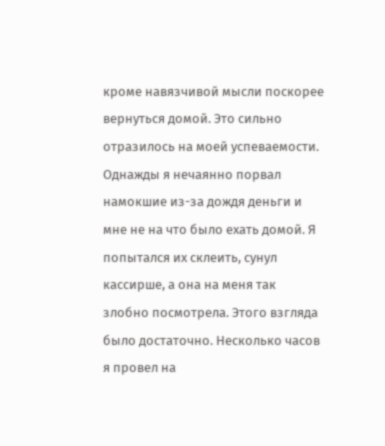кроме навязчивой мысли поскорее вернуться домой. Это сильно отразилось на моей успеваемости. Однажды я нечаянно порвал намокшие из-за дождя деньги и мне не на что было ехать домой. Я попытался их склеить, сунул кассирше, а она на меня так злобно посмотрела. Этого взгляда было достаточно. Несколько часов я провел на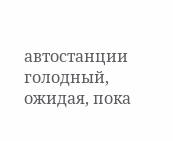автостанции голодный, ожидая, пока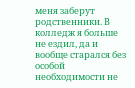меня заберут родственники. В колледж я больше не ездил, да и вообще старался без особой необходимости не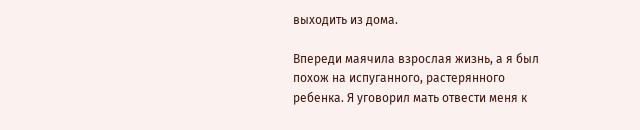выходить из дома.

Впереди маячила взрослая жизнь, а я был похож на испуганного, растерянного ребенка. Я уговорил мать отвести меня к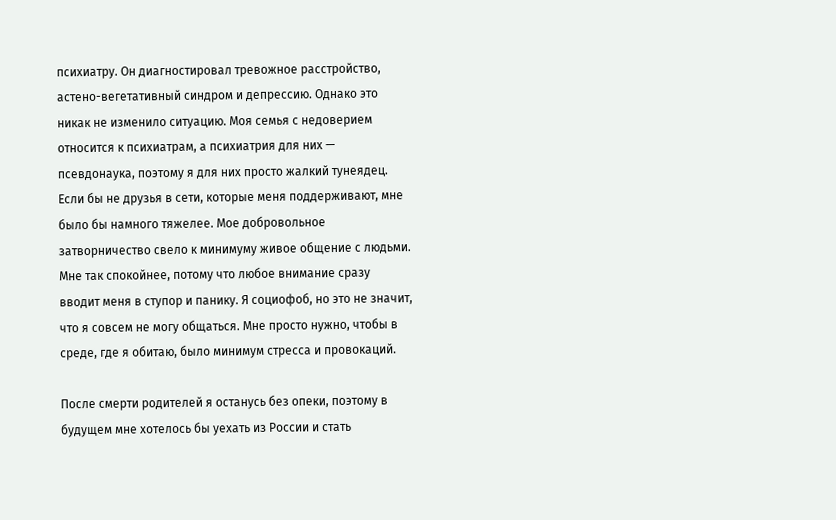психиатру. Он диагностировал тревожное расстройство, астено-вегетативный синдром и депрессию. Однако это никак не изменило ситуацию. Моя семья с недоверием относится к психиатрам, а психиатрия для них — псевдонаука, поэтому я для них просто жалкий тунеядец. Если бы не друзья в сети, которые меня поддерживают, мне было бы намного тяжелее. Мое добровольное затворничество свело к минимуму живое общение с людьми. Мне так спокойнее, потому что любое внимание сразу вводит меня в ступор и панику. Я социофоб, но это не значит, что я совсем не могу общаться. Мне просто нужно, чтобы в среде, где я обитаю, было минимум стресса и провокаций.

После смерти родителей я останусь без опеки, поэтому в будущем мне хотелось бы уехать из России и стать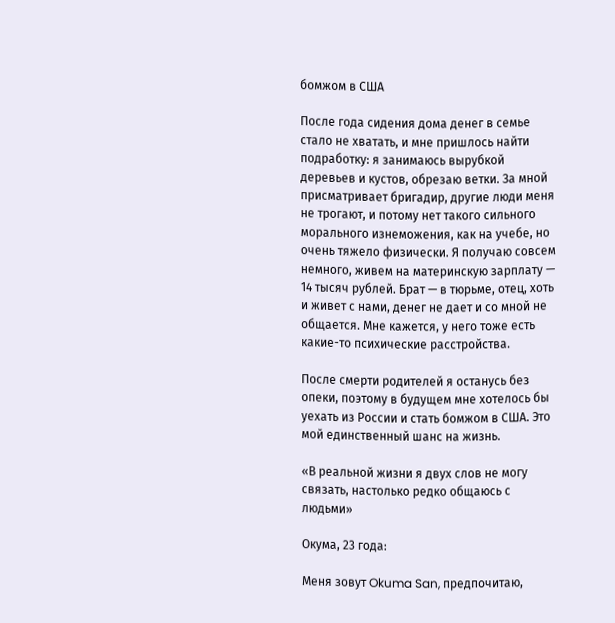бомжом в США

После года сидения дома денег в семье стало не хватать, и мне пришлось найти подработку: я занимаюсь вырубкой деревьев и кустов, обрезаю ветки. За мной присматривает бригадир, другие люди меня не трогают, и потому нет такого сильного морального изнеможения, как на учебе, но очень тяжело физически. Я получаю совсем немного, живем на материнскую зарплату — 14 тысяч рублей. Брат — в тюрьме, отец, хоть и живет с нами, денег не дает и со мной не общается. Мне кажется, у него тоже есть какие-то психические расстройства.

После смерти родителей я останусь без опеки, поэтому в будущем мне хотелось бы уехать из России и стать бомжом в США. Это мой единственный шанс на жизнь.

«В реальной жизни я двух слов не могу связать, настолько редко общаюсь с людьми»

Окума, 23 года:

Меня зовут Okuma San, предпочитаю,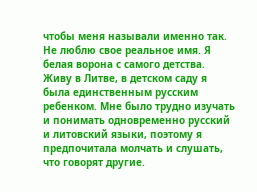чтобы меня называли именно так. Не люблю свое реальное имя. Я белая ворона с самого детства. Живу в Литве, в детском саду я была единственным русским ребенком. Мне было трудно изучать и понимать одновременно русский и литовский языки, поэтому я предпочитала молчать и слушать, что говорят другие.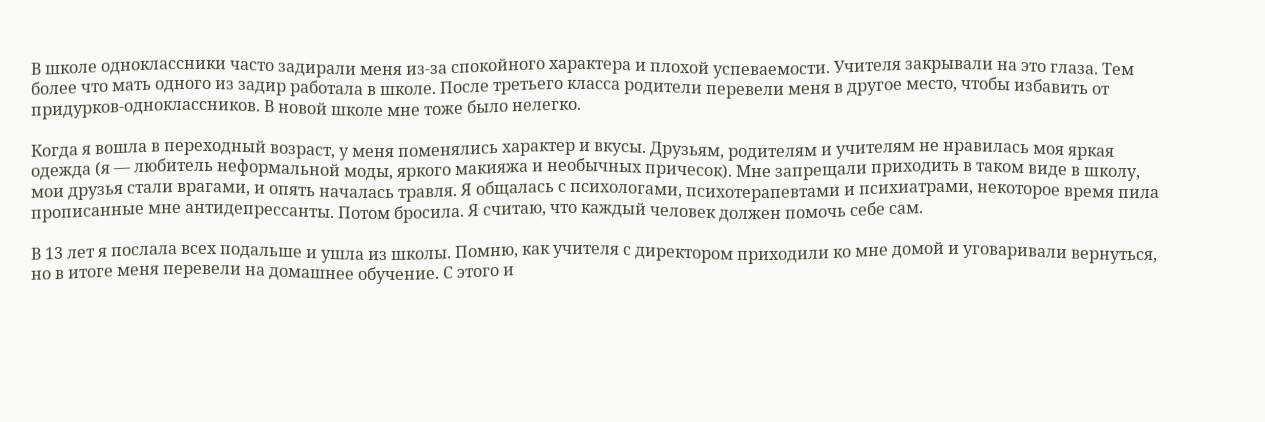В школе одноклассники часто задирали меня из-за спокойного характера и плохой успеваемости. Учителя закрывали на это глаза. Тем более что мать одного из задир работала в школе. После третьего класса родители перевели меня в другое место, чтобы избавить от придурков-одноклассников. В новой школе мне тоже было нелегко.

Когда я вошла в переходный возраст, у меня поменялись характер и вкусы. Друзьям, родителям и учителям не нравилась моя яркая одежда (я — любитель неформальной моды, яркого макияжа и необычных причесок). Мне запрещали приходить в таком виде в школу, мои друзья стали врагами, и опять началась травля. Я общалась с психологами, психотерапевтами и психиатрами, некоторое время пила прописанные мне антидепрессанты. Потом бросила. Я считаю, что каждый человек должен помочь себе сам.

В 13 лет я послала всех подальше и ушла из школы. Помню, как учителя с директором приходили ко мне домой и уговаривали вернуться, но в итоге меня перевели на домашнее обучение. С этого и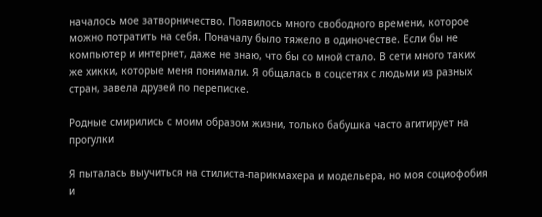началось мое затворничество. Появилось много свободного времени, которое можно потратить на себя. Поначалу было тяжело в одиночестве. Если бы не компьютер и интернет, даже не знаю, что бы со мной стало. В сети много таких же хикки, которые меня понимали. Я общалась в соцсетях с людьми из разных стран, завела друзей по переписке.

Родные смирились с моим образом жизни, только бабушка часто агитирует на прогулки

Я пыталась выучиться на стилиста-парикмахера и модельера, но моя социофобия и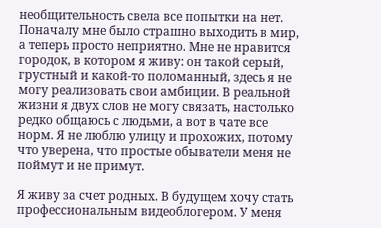необщительность свела все попытки на нет. Поначалу мне было страшно выходить в мир, а теперь просто неприятно. Мне не нравится городок, в котором я живу: он такой серый, грустный и какой-то поломанный, здесь я не могу реализовать свои амбиции. В реальной жизни я двух слов не могу связать, настолько редко общаюсь с людьми, а вот в чате все норм. Я не люблю улицу и прохожих, потому что уверена, что простые обыватели меня не поймут и не примут.

Я живу за счет родных. В будущем хочу стать профессиональным видеоблогером. У меня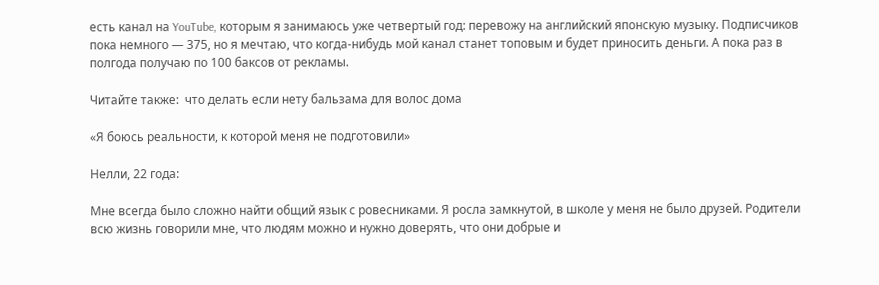есть канал на YouTube, которым я занимаюсь уже четвертый год: перевожу на английский японскую музыку. Подписчиков пока немного — 375, но я мечтаю, что когда-нибудь мой канал станет топовым и будет приносить деньги. А пока раз в полгода получаю по 100 баксов от рекламы.

Читайте также:  что делать если нету бальзама для волос дома

«Я боюсь реальности, к которой меня не подготовили»

Нелли, 22 года:

Мне всегда было сложно найти общий язык с ровесниками. Я росла замкнутой, в школе у меня не было друзей. Родители всю жизнь говорили мне, что людям можно и нужно доверять, что они добрые и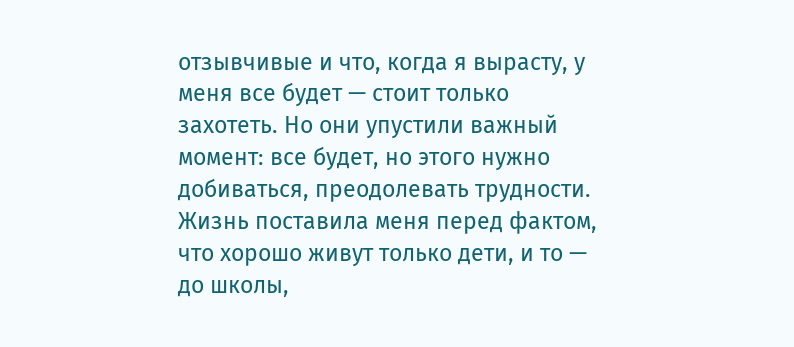отзывчивые и что, когда я вырасту, у меня все будет — стоит только захотеть. Но они упустили важный момент: все будет, но этого нужно добиваться, преодолевать трудности. Жизнь поставила меня перед фактом, что хорошо живут только дети, и то — до школы,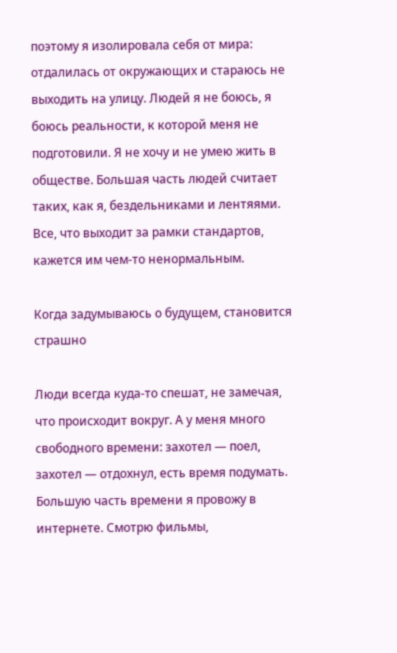поэтому я изолировала себя от мира: отдалилась от окружающих и стараюсь не выходить на улицу. Людей я не боюсь, я боюсь реальности, к которой меня не подготовили. Я не хочу и не умею жить в обществе. Большая часть людей считает таких, как я, бездельниками и лентяями. Все, что выходит за рамки стандартов, кажется им чем-то ненормальным.

Когда задумываюсь о будущем, становится страшно

Люди всегда куда-то спешат, не замечая, что происходит вокруг. А у меня много свободного времени: захотел — поел, захотел — отдохнул, есть время подумать. Большую часть времени я провожу в интернете. Смотрю фильмы,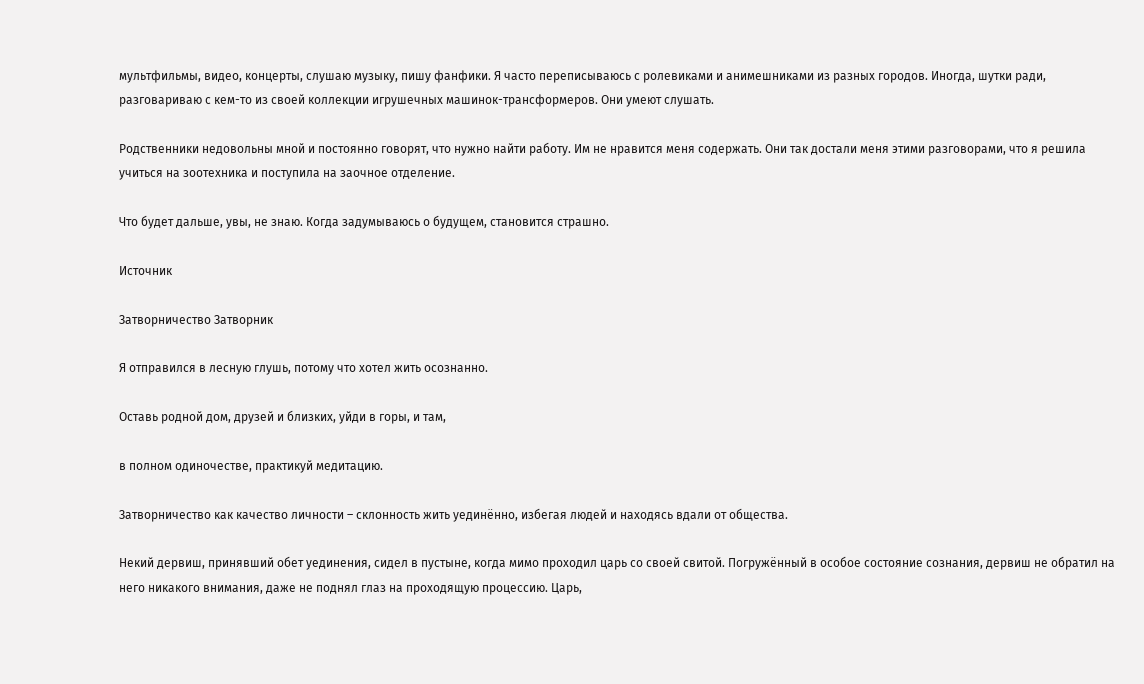мультфильмы, видео, концерты, слушаю музыку, пишу фанфики. Я часто переписываюсь с ролевиками и анимешниками из разных городов. Иногда, шутки ради, разговариваю с кем-то из своей коллекции игрушечных машинок-трансформеров. Они умеют слушать.

Родственники недовольны мной и постоянно говорят, что нужно найти работу. Им не нравится меня содержать. Они так достали меня этими разговорами, что я решила учиться на зоотехника и поступила на заочное отделение.

Что будет дальше, увы, не знаю. Когда задумываюсь о будущем, становится страшно.

Источник

Затворничество Затворник

Я отправился в лесную глушь, потому что хотел жить осознанно.

Оставь родной дом, друзей и близких, уйди в горы, и там,

в полном одиночестве, практикуй медитацию.

Затворничество как качество личности – склонность жить уединённо, избегая людей и находясь вдали от общества.

Некий дервиш, принявший обет уединения, сидел в пустыне, когда мимо проходил царь со своей свитой. Погружённый в особое состояние сознания, дервиш не обратил на него никакого внимания, даже не поднял глаз на проходящую процессию. Царь,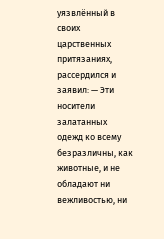уязвлённый в своих царственных притязаниях, рассердился и заявил: — Эти носители залатанных одежд ко всему безразличны, как животные, и не обладают ни вежливостью, ни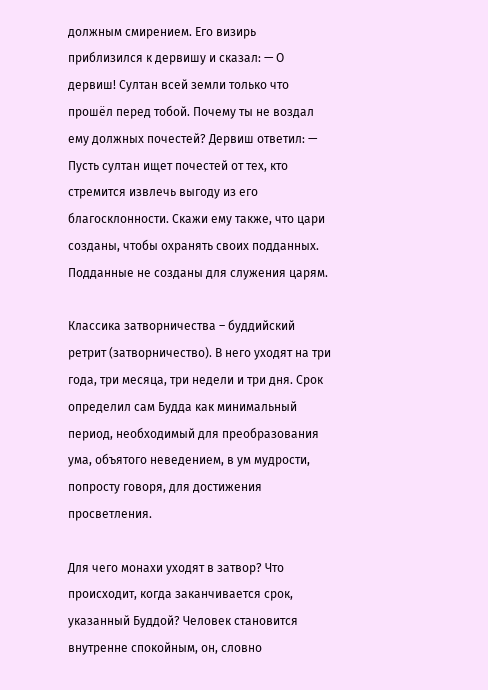должным смирением. Его визирь приблизился к дервишу и сказал: — О дервиш! Султан всей земли только что прошёл перед тобой. Почему ты не воздал ему должных почестей? Дервиш ответил: — Пусть султан ищет почестей от тех, кто стремится извлечь выгоду из его благосклонности. Скажи ему также, что цари созданы, чтобы охранять своих подданных. Подданные не созданы для служения царям.

Классика затворничества – буддийский ретрит (затворничество). В него уходят на три года, три месяца, три недели и три дня. Срок определил сам Будда как минимальный период, необходимый для преобразования ума, объятого неведением, в ум мудрости, попросту говоря, для достижения просветления.

Для чего монахи уходят в затвор? Что происходит, когда заканчивается срок, указанный Буддой? Человек становится внутренне спокойным, он, словно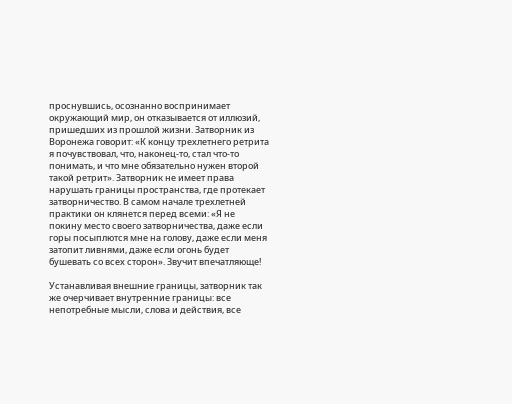проснувшись, осознанно воспринимает окружающий мир, он отказывается от иллюзий, пришедших из прошлой жизни. Затворник из Воронежа говорит: «К концу трехлетнего ретрита я почувствовал, что, наконец-то, стал что-то понимать, и что мне обязательно нужен второй такой ретрит». Затворник не имеет права нарушать границы пространства, где протекает затворничество. В самом начале трехлетней практики он клянется перед всеми: «Я не покину место своего затворничества, даже если горы посыплются мне на голову, даже если меня затопит ливнями, даже если огонь будет бушевать со всех сторон». Звучит впечатляюще!

Устанавливая внешние границы, затворник так же очерчивает внутренние границы: все непотребные мысли, слова и действия, все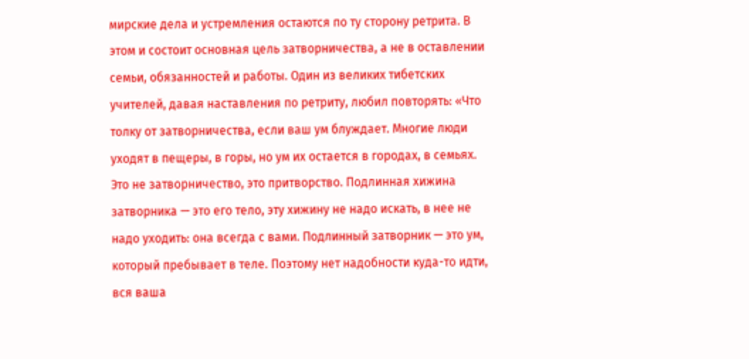мирские дела и устремления остаются по ту сторону ретрита. В этом и состоит основная цель затворничества, а не в оставлении семьи, обязанностей и работы. Один из великих тибетских учителей, давая наставления по ретриту, любил повторять: «Что толку от затворничества, если ваш ум блуждает. Многие люди уходят в пещеры, в горы, но ум их остается в городах, в семьях. Это не затворничество, это притворство. Подлинная хижина затворника — это его тело, эту хижину не надо искать, в нее не надо уходить: она всегда с вами. Подлинный затворник — это ум, который пребывает в теле. Поэтому нет надобности куда-то идти, вся ваша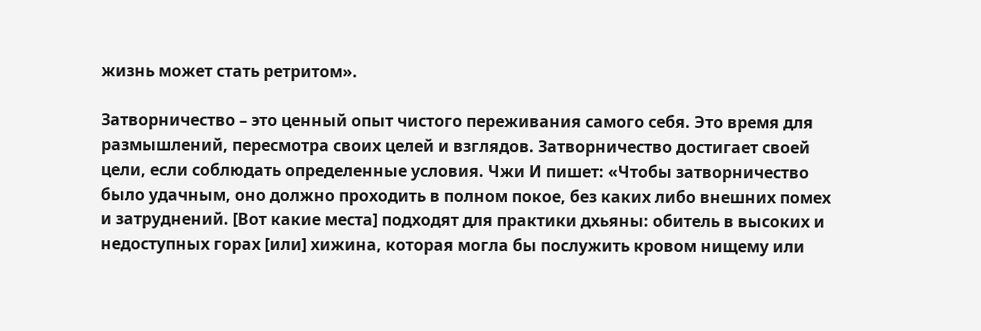жизнь может стать ретритом».

Затворничество – это ценный опыт чистого переживания самого себя. Это время для размышлений, пересмотра своих целей и взглядов. Затворничество достигает своей цели, если соблюдать определенные условия. Чжи И пишет: «Чтобы затворничество было удачным, оно должно проходить в полном покое, без каких либо внешних помех и затруднений. [Вот какие места] подходят для практики дхьяны: обитель в высоких и недоступных горах [или] хижина, которая могла бы послужить кровом нищему или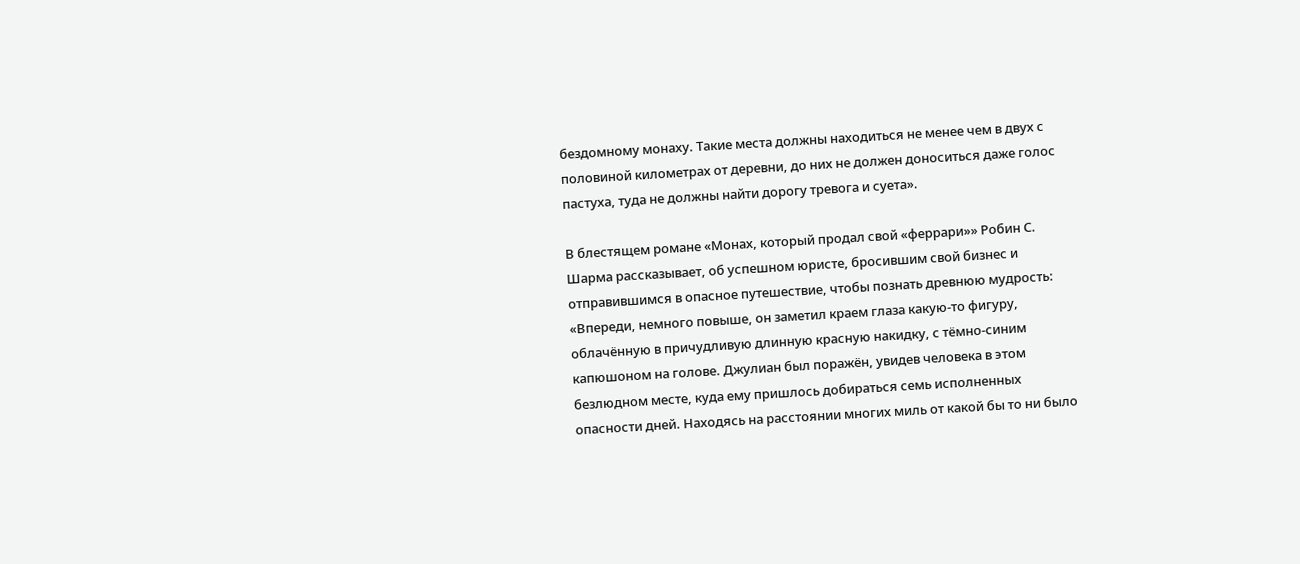бездомному монаху. Такие места должны находиться не менее чем в двух с половиной километрах от деревни, до них не должен доноситься даже голос пастуха, туда не должны найти дорогу тревога и суета».

В блестящем романе «Монах, который продал свой «феррари»» Робин С. Шарма рассказывает, об успешном юристе, бросившим свой бизнес и отправившимся в опасное путешествие, чтобы познать древнюю мудрость: «Впереди, немного повыше, он заметил краем глаза какую-то фигуру, облачённую в причудливую длинную красную накидку, с тёмно-синим капюшоном на голове. Джулиан был поражён, увидев человека в этом безлюдном месте, куда ему пришлось добираться семь исполненных опасности дней. Находясь на расстоянии многих миль от какой бы то ни было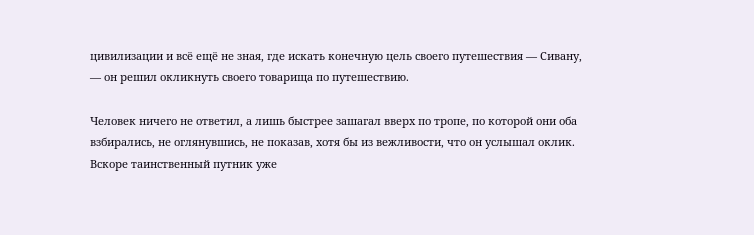цивилизации и всё ещё не зная, где искать конечную цель своего путешествия — Сивану, — он решил окликнуть своего товарища по путешествию.

Человек ничего не ответил, а лишь быстрее зашагал вверх по тропе, по которой они оба взбирались, не оглянувшись, не показав, хотя бы из вежливости, что он услышал оклик. Вскоре таинственный путник уже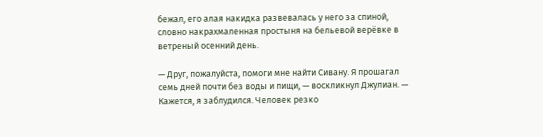бежал, его алая накидка развевалась у него за спиной, словно накрахмаленная простыня на бельевой верёвке в ветреный осенний день.

— Друг, пожалуйста, помоги мне найти Сивану. Я прошагал семь дней почти без воды и пищи, — воскликнул Джулиан. — Кажется, я заблудился. Человек резко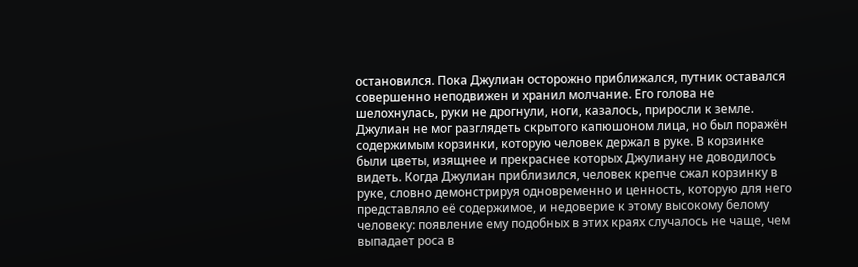остановился. Пока Джулиан осторожно приближался, путник оставался совершенно неподвижен и хранил молчание. Его голова не шелохнулась, руки не дрогнули, ноги, казалось, приросли к земле. Джулиан не мог разглядеть скрытого капюшоном лица, но был поражён содержимым корзинки, которую человек держал в руке. В корзинке были цветы, изящнее и прекраснее которых Джулиану не доводилось видеть. Когда Джулиан приблизился, человек крепче сжал корзинку в руке, словно демонстрируя одновременно и ценность, которую для него представляло её содержимое, и недоверие к этому высокому белому человеку: появление ему подобных в этих краях случалось не чаще, чем выпадает роса в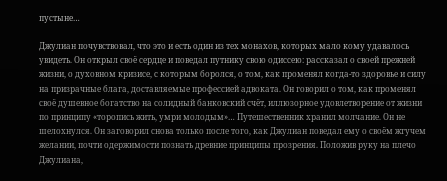пустыне…

Джулиан почувствовал, что это и есть один из тех монахов, которых мало кому удавалось увидеть. Он открыл своё сердце и поведал путнику свою одиссею: рассказал о своей прежней жизни, о духовном кризисе, с которым боролся, о том, как променял когда-то здоровье и силу на призрачные блага, доставляемые профессией адвоката. Он говорил о том, как променял своё душевное богатство на солидный банковский счёт, иллюзорное удовлетворение от жизни по принципу «торопись жить, умри молодым»… Путешественник хранил молчание. Он не шелохнулся. Он заговорил снова только после того, как Джулиан поведал ему о своём жгучем желании, почти одержимости познать древние принципы прозрения. Положив руку на плечо Джулиана,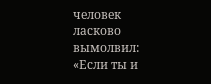человек ласково вымолвил: «Если ты и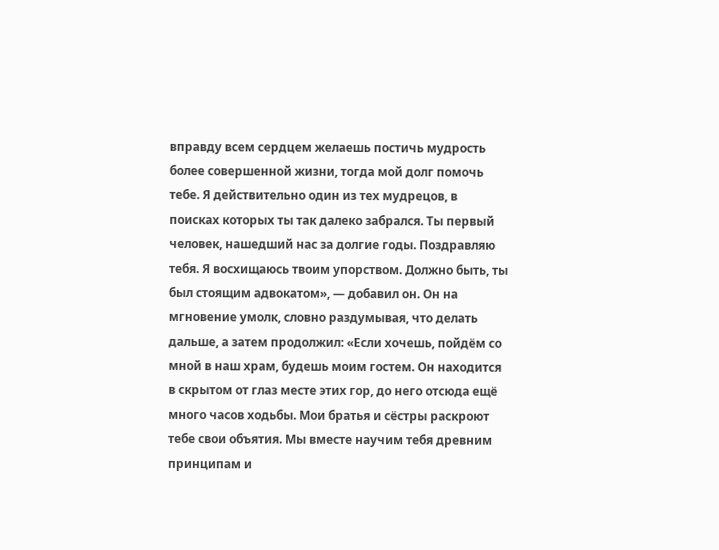вправду всем сердцем желаешь постичь мудрость более совершенной жизни, тогда мой долг помочь тебе. Я действительно один из тех мудрецов, в поисках которых ты так далеко забрался. Ты первый человек, нашедший нас за долгие годы. Поздравляю тебя. Я восхищаюсь твоим упорством. Должно быть, ты был стоящим адвокатом», — добавил он. Он на мгновение умолк, словно раздумывая, что делать дальше, а затем продолжил: «Если хочешь, пойдём со мной в наш храм, будешь моим гостем. Он находится в скрытом от глаз месте этих гор, до него отсюда ещё много часов ходьбы. Мои братья и сёстры раскроют тебе свои объятия. Мы вместе научим тебя древним принципам и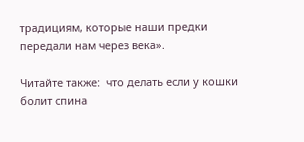традициям, которые наши предки передали нам через века».

Читайте также:  что делать если у кошки болит спина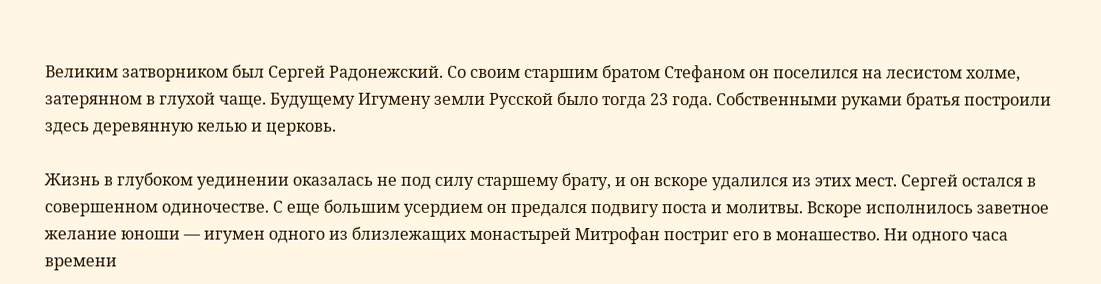Великим затворником был Сергей Радонежский. Со своим старшим братом Стефаном он поселился на лесистом холме, затерянном в глухой чаще. Будущему Игумену земли Русской было тогда 23 года. Собственными руками братья построили здесь деревянную келью и церковь.

Жизнь в глубоком уединении оказалась не под силу старшему брату, и он вскоре удалился из этих мест. Сергей остался в совершенном одиночестве. С еще большим усердием он предался подвигу поста и молитвы. Вскоре исполнилось заветное желание юноши — игумен одного из близлежащих монастырей Митрофан постриг его в монашество. Ни одного часа времени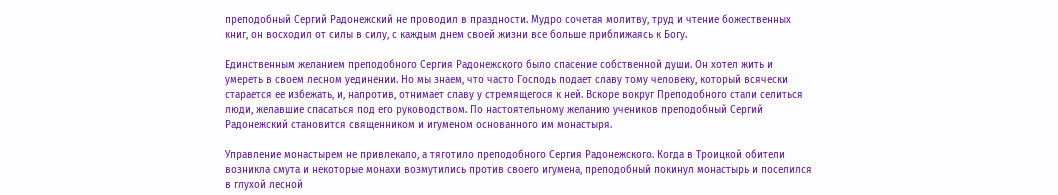преподобный Сергий Радонежский не проводил в праздности. Мудро сочетая молитву, труд и чтение божественных книг, он восходил от силы в силу, с каждым днем своей жизни все больше приближаясь к Богу.

Единственным желанием преподобного Сергия Радонежского было спасение собственной души. Он хотел жить и умереть в своем лесном уединении. Но мы знаем, что часто Господь подает славу тому человеку, который всячески старается ее избежать, и, напротив, отнимает славу у стремящегося к ней. Вскоре вокруг Преподобного стали селиться люди, желавшие спасаться под его руководством. По настоятельному желанию учеников преподобный Сергий Радонежский становится священником и игуменом основанного им монастыря.

Управление монастырем не привлекало, а тяготило преподобного Сергия Радонежского. Когда в Троицкой обители возникла смута и некоторые монахи возмутились против своего игумена, преподобный покинул монастырь и поселился в глухой лесной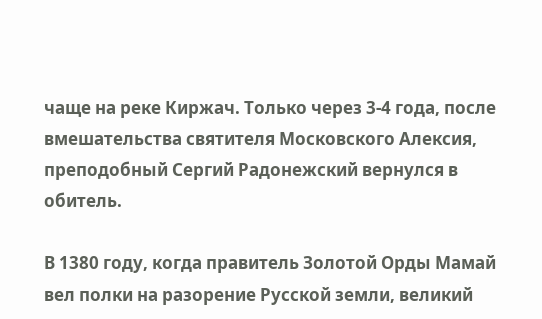чаще на реке Киржач. Только через 3-4 года, после вмешательства святителя Московского Алексия, преподобный Сергий Радонежский вернулся в обитель.

В 1380 году, когда правитель Золотой Орды Мамай вел полки на разорение Русской земли, великий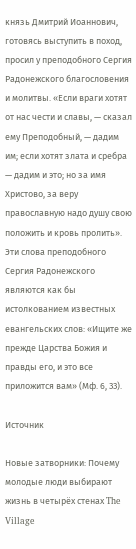князь Дмитрий Иоаннович, готовясь выступить в поход, просил у преподобного Сергия Радонежского благословения и молитвы. «Если враги хотят от нас чести и славы, — сказал ему Преподобный, — дадим им; если хотят злата и сребра — дадим и это; но за имя Христово, за веру православную надо душу свою положить и кровь пролить». Эти слова преподобного Сергия Радонежского являются как бы истолкованием известных евангельских слов: «Ищите же прежде Царства Божия и правды его, и это все приложится вам» (Мф. 6, 33).

Источник

Новые затворники: Почему молодые люди выбирают жизнь в четырёх стенах The Village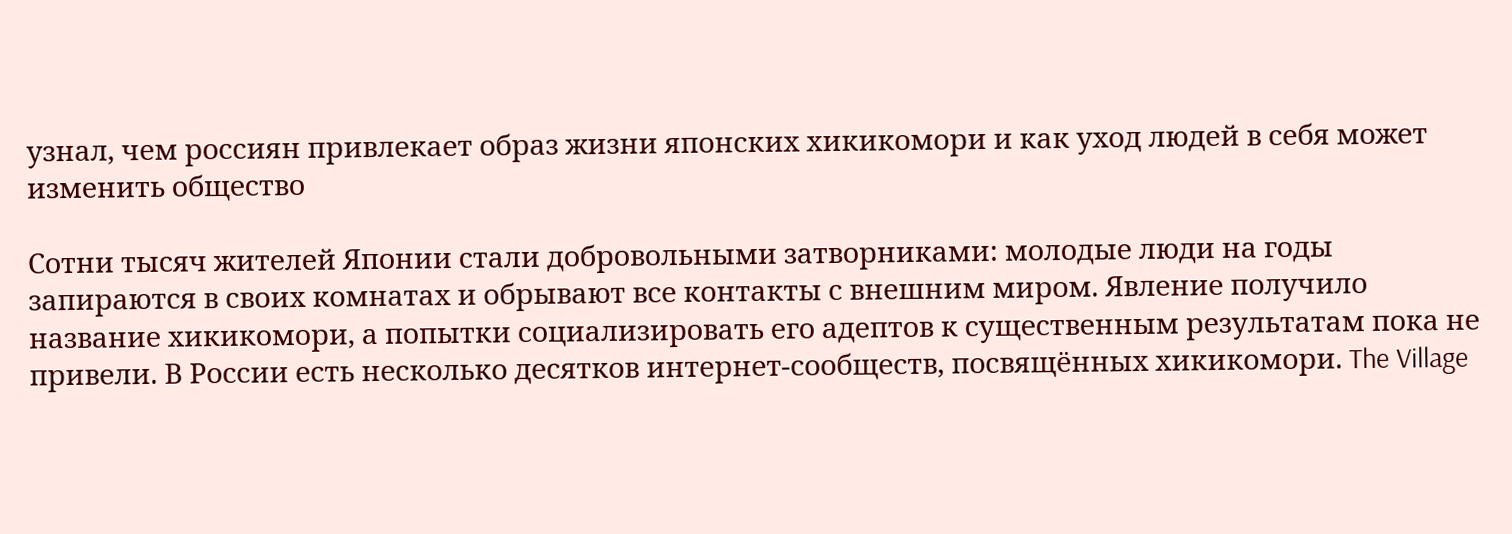узнал, чем россиян привлекает образ жизни японских хикикомори и как уход людей в себя может изменить общество

Сотни тысяч жителей Японии стали добровольными затворниками: молодые люди на годы запираются в своих комнатах и обрывают все контакты с внешним миром. Явление получило название хикикомори, а попытки социализировать его адептов к существенным результатам пока не привели. В России есть несколько десятков интернет-сообществ, посвящённых хикикомори. The Village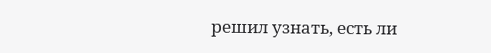решил узнать, есть ли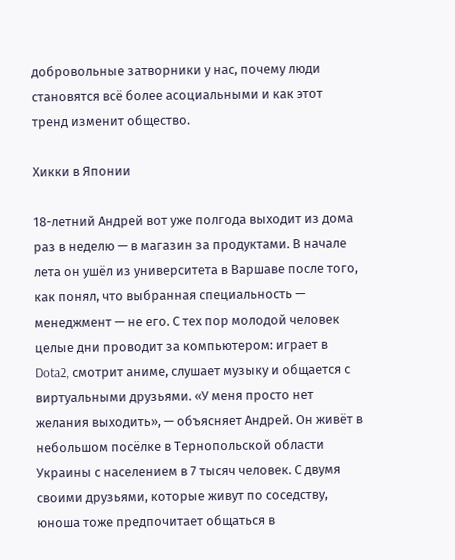добровольные затворники у нас, почему люди становятся всё более асоциальными и как этот тренд изменит общество.

Хикки в Японии

18-летний Андрей вот уже полгода выходит из дома раз в неделю — в магазин за продуктами. В начале лета он ушёл из университета в Варшаве после того, как понял, что выбранная специальность — менеджмент — не его. С тех пор молодой человек целые дни проводит за компьютером: играет в Dota2, смотрит аниме, слушает музыку и общается с виртуальными друзьями. «У меня просто нет желания выходить», — объясняет Андрей. Он живёт в небольшом посёлке в Тернопольской области Украины с населением в 7 тысяч человек. С двумя своими друзьями, которые живут по соседству, юноша тоже предпочитает общаться в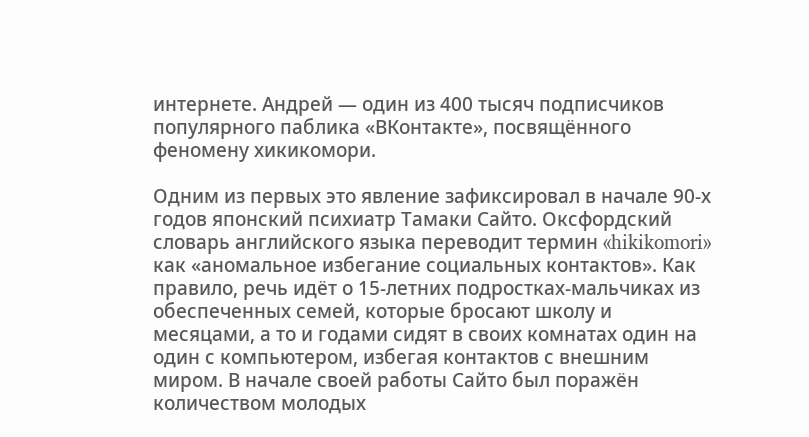интернете. Андрей — один из 400 тысяч подписчиков популярного паблика «ВКонтакте», посвящённого феномену хикикомори.

Одним из первых это явление зафиксировал в начале 90-х годов японский психиатр Тамаки Сайто. Оксфордский словарь английского языка переводит термин «hikikomori» как «аномальное избегание социальных контактов». Как правило, речь идёт о 15-летних подростках-мальчиках из обеспеченных семей, которые бросают школу и месяцами, а то и годами сидят в своих комнатах один на один с компьютером, избегая контактов с внешним миром. В начале своей работы Сайто был поражён количеством молодых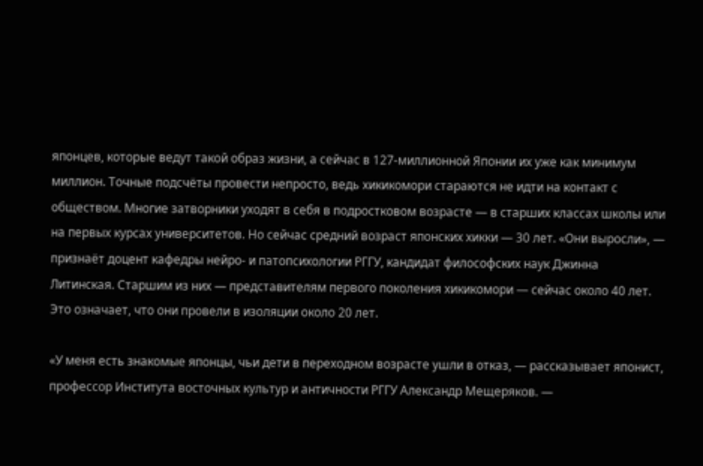японцев, которые ведут такой образ жизни, а сейчас в 127-миллионной Японии их уже как минимум миллион. Точные подсчёты провести непросто, ведь хикикомори стараются не идти на контакт с обществом. Многие затворники уходят в себя в подростковом возрасте — в старших классах школы или на первых курсах университетов. Но сейчас средний возраст японских хикки — 30 лет. «Они выросли», — признаёт доцент кафедры нейро- и патопсихологии РГГУ, кандидат философских наук Джинна Литинская. Старшим из них — представителям первого поколения хикикомори — сейчас около 40 лет. Это означает, что они провели в изоляции около 20 лет.

«У меня есть знакомые японцы, чьи дети в переходном возрасте ушли в отказ, — рассказывает японист, профессор Института восточных культур и античности РГГУ Александр Мещеряков. —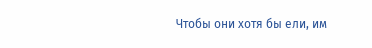Чтобы они хотя бы ели, им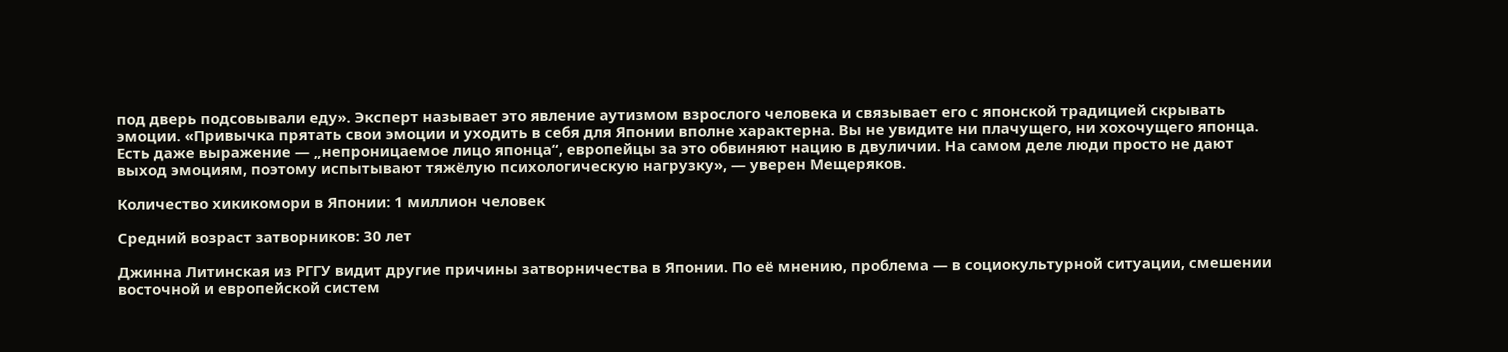под дверь подсовывали еду». Эксперт называет это явление аутизмом взрослого человека и связывает его с японской традицией скрывать эмоции. «Привычка прятать свои эмоции и уходить в себя для Японии вполне характерна. Вы не увидите ни плачущего, ни хохочущего японца. Есть даже выражение — „непроницаемое лицо японца“, европейцы за это обвиняют нацию в двуличии. На самом деле люди просто не дают выход эмоциям, поэтому испытывают тяжёлую психологическую нагрузку», — уверен Мещеряков.

Количество хикикомори в Японии: 1 миллион человек

Средний возраст затворников: 30 лет

Джинна Литинская из РГГУ видит другие причины затворничества в Японии. По её мнению, проблема — в социокультурной ситуации, смешении восточной и европейской систем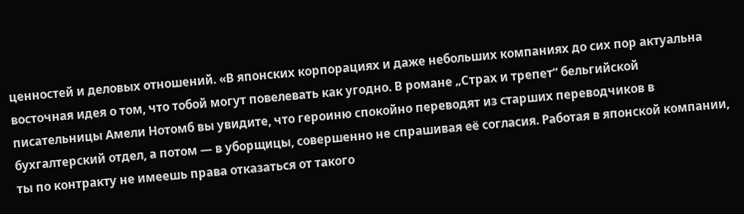ценностей и деловых отношений. «В японских корпорациях и даже небольших компаниях до сих пор актуальна восточная идея о том, что тобой могут повелевать как угодно. В романе „Страх и трепет“ бельгийской писательницы Амели Нотомб вы увидите, что героиню спокойно переводят из старших переводчиков в бухгалтерский отдел, а потом — в уборщицы, совершенно не спрашивая её согласия. Работая в японской компании, ты по контракту не имеешь права отказаться от такого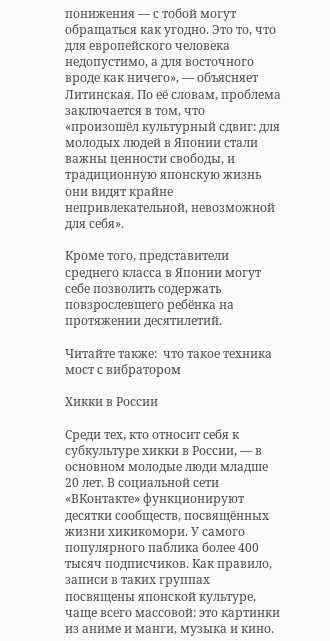понижения — с тобой могут обращаться как угодно. Это то, что для европейского человека недопустимо, а для восточного вроде как ничего», — объясняет Литинская. По её словам, проблема заключается в том, что «произошёл культурный сдвиг: для молодых людей в Японии стали важны ценности свободы, и традиционную японскую жизнь они видят крайне непривлекательной, невозможной для себя».

Кроме того, представители среднего класса в Японии могут себе позволить содержать повзрослевшего ребёнка на протяжении десятилетий.

Читайте также:  что такое техника мост с вибратором

Хикки в России

Среди тех, кто относит себя к субкультуре хикки в России, — в основном молодые люди младше 20 лет. В социальной сети «ВКонтакте» функционируют десятки сообществ, посвящённых жизни хикикомори. У самого популярного паблика более 400 тысяч подписчиков. Как правило, записи в таких группах посвящены японской культуре, чаще всего массовой: это картинки из аниме и манги, музыка и кино.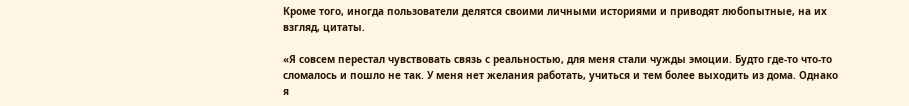Кроме того, иногда пользователи делятся своими личными историями и приводят любопытные, на их взгляд, цитаты.

«Я совсем перестал чувствовать связь с реальностью, для меня стали чужды эмоции. Будто где-то что-то сломалось и пошло не так. У меня нет желания работать, учиться и тем более выходить из дома. Однако я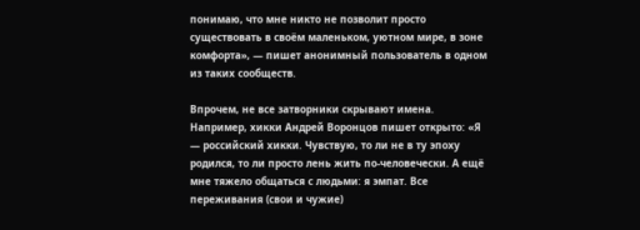понимаю, что мне никто не позволит просто существовать в своём маленьком, уютном мире, в зоне комфорта», — пишет анонимный пользователь в одном из таких сообществ.

Впрочем, не все затворники скрывают имена. Например, хикки Андрей Воронцов пишет открыто: «Я — российский хикки. Чувствую, то ли не в ту эпоху родился, то ли просто лень жить по-человечески. А ещё мне тяжело общаться с людьми: я эмпат. Все переживания (свои и чужие)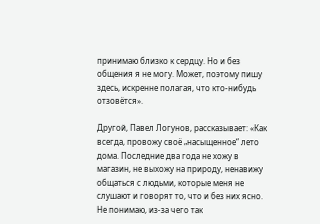принимаю близко к сердцу. Но и без общения я не могу. Может, поэтому пишу здесь, искренне полагая, что кто-нибудь отзовётся».

Другой, Павел Логунов, рассказывает: «Как всегда, провожу своё „насыщенное“ лето дома. Последние два года не хожу в магазин, не выхожу на природу, ненавижу общаться с людьми, которые меня не слушают и говорят то, что и без них ясно. Не понимаю, из-за чего так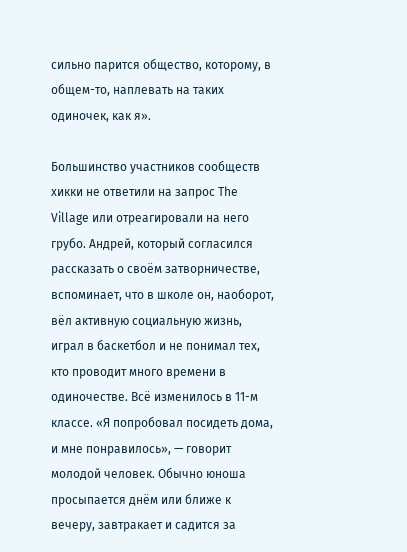сильно парится общество, которому, в общем-то, наплевать на таких одиночек, как я».

Большинство участников сообществ хикки не ответили на запрос The Village или отреагировали на него грубо. Андрей, который согласился рассказать о своём затворничестве, вспоминает, что в школе он, наоборот, вёл активную социальную жизнь, играл в баскетбол и не понимал тех, кто проводит много времени в одиночестве. Всё изменилось в 11-м классе. «Я попробовал посидеть дома, и мне понравилось», — говорит молодой человек. Обычно юноша просыпается днём или ближе к вечеру, завтракает и садится за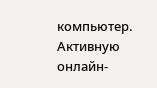компьютер. Активную онлайн-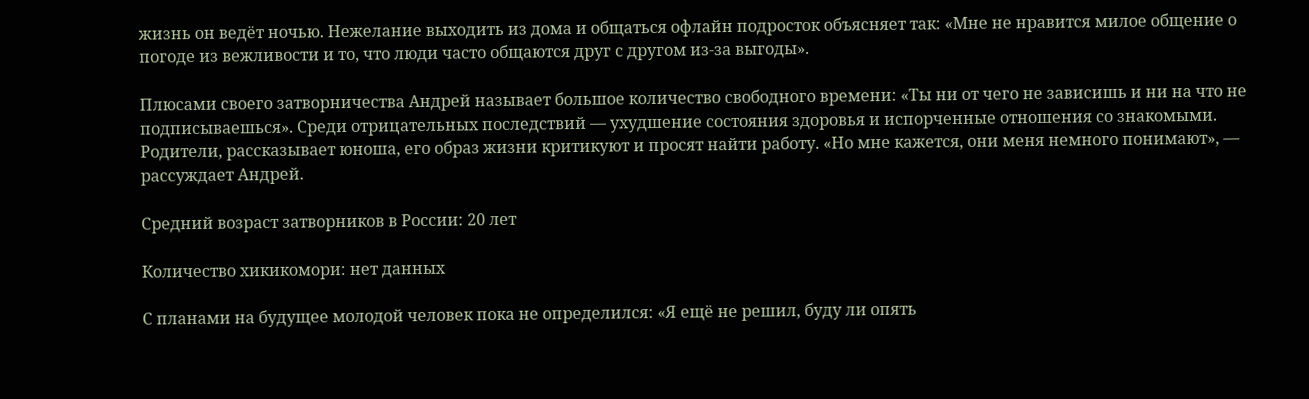жизнь он ведёт ночью. Нежелание выходить из дома и общаться офлайн подросток объясняет так: «Мне не нравится милое общение о погоде из вежливости и то, что люди часто общаются друг с другом из-за выгоды».

Плюсами своего затворничества Андрей называет большое количество свободного времени: «Ты ни от чего не зависишь и ни на что не подписываешься». Среди отрицательных последствий — ухудшение состояния здоровья и испорченные отношения со знакомыми. Родители, рассказывает юноша, его образ жизни критикуют и просят найти работу. «Но мне кажется, они меня немного понимают», — рассуждает Андрей.

Средний возраст затворников в России: 20 лет

Количество хикикомори: нет данных

С планами на будущее молодой человек пока не определился: «Я ещё не решил, буду ли опять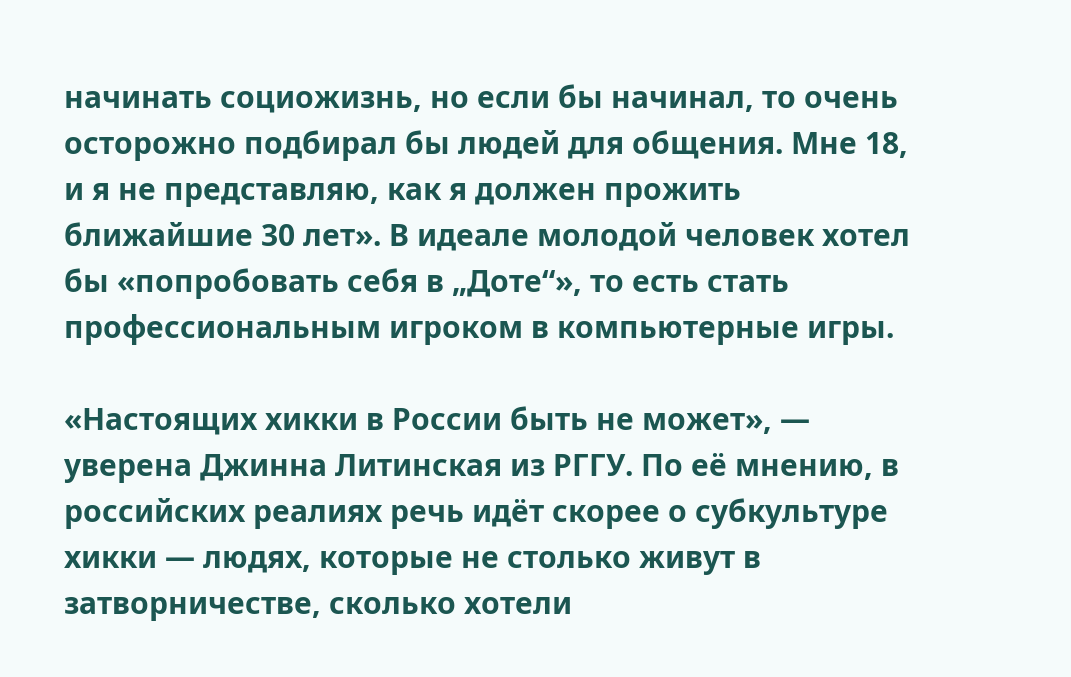начинать социожизнь, но если бы начинал, то очень осторожно подбирал бы людей для общения. Мне 18, и я не представляю, как я должен прожить ближайшие 30 лет». В идеале молодой человек хотел бы «попробовать себя в „Доте“», то есть стать профессиональным игроком в компьютерные игры.

«Настоящих хикки в России быть не может», — уверена Джинна Литинская из РГГУ. По её мнению, в российских реалиях речь идёт скорее о субкультуре хикки — людях, которые не столько живут в затворничестве, сколько хотели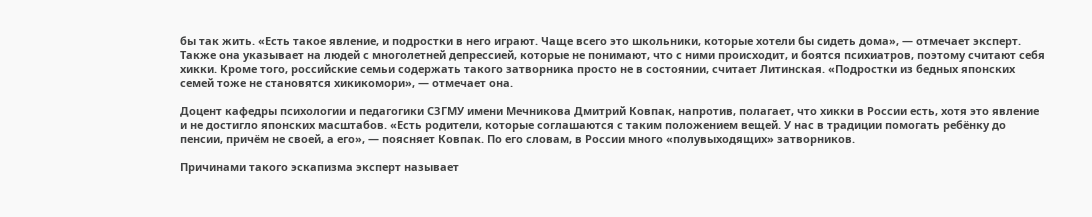бы так жить. «Есть такое явление, и подростки в него играют. Чаще всего это школьники, которые хотели бы сидеть дома», — отмечает эксперт. Также она указывает на людей с многолетней депрессией, которые не понимают, что с ними происходит, и боятся психиатров, поэтому считают себя хикки. Кроме того, российские семьи содержать такого затворника просто не в состоянии, считает Литинская. «Подростки из бедных японских семей тоже не становятся хикикомори», — отмечает она.

Доцент кафедры психологии и педагогики СЗГМУ имени Мечникова Дмитрий Ковпак, напротив, полагает, что хикки в России есть, хотя это явление и не достигло японских масштабов. «Есть родители, которые соглашаются с таким положением вещей. У нас в традиции помогать ребёнку до пенсии, причём не своей, а его», — поясняет Ковпак. По его словам, в России много «полувыходящих» затворников.

Причинами такого эскапизма эксперт называет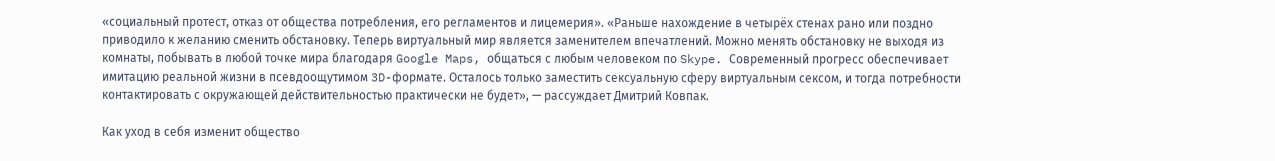«социальный протест, отказ от общества потребления, его регламентов и лицемерия». «Раньше нахождение в четырёх стенах рано или поздно приводило к желанию сменить обстановку. Теперь виртуальный мир является заменителем впечатлений. Можно менять обстановку не выходя из комнаты, побывать в любой точке мира благодаря Google Maps, общаться с любым человеком по Skype. Современный прогресс обеспечивает имитацию реальной жизни в псевдоощутимом 3D-формате. Осталось только заместить сексуальную сферу виртуальным сексом, и тогда потребности контактировать с окружающей действительностью практически не будет», — рассуждает Дмитрий Ковпак.

Как уход в себя изменит общество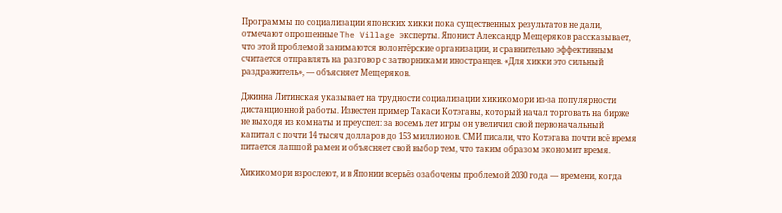Программы по социализации японских хикки пока существенных результатов не дали, отмечают опрошенные The Village эксперты. Японист Александр Мещеряков рассказывает, что этой проблемой занимаются волонтёрские организации, и сравнительно эффективным считается отправлять на разговор с затворниками иностранцев. «Для хикки это сильный раздражитель», — объясняет Мещеряков.

Джинна Литинская указывает на трудности социализации хикикомори из-за популярности дистанционной работы. Известен пример Такаси Котэгавы, который начал торговать на бирже не выходя из комнаты и преуспел: за восемь лет игры он увеличил свой первоначальный капитал с почти 14 тысяч долларов до 153 миллионов. СМИ писали, что Котэгава почти всё время питается лапшой рамен и объясняет свой выбор тем, что таким образом экономит время.

Хикикомори взрослеют, и в Японии всерьёз озабочены проблемой 2030 года — времени, когда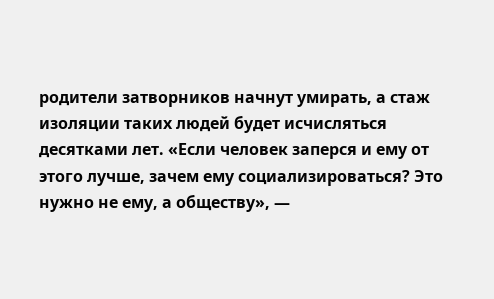родители затворников начнут умирать, а стаж изоляции таких людей будет исчисляться десятками лет. «Если человек заперся и ему от этого лучше, зачем ему социализироваться? Это нужно не ему, а обществу», —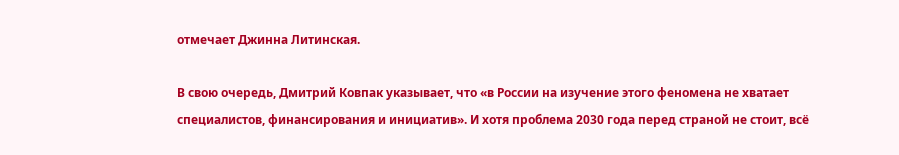отмечает Джинна Литинская.

В свою очередь, Дмитрий Ковпак указывает, что «в России на изучение этого феномена не хватает специалистов, финансирования и инициатив». И хотя проблема 2030 года перед страной не стоит, всё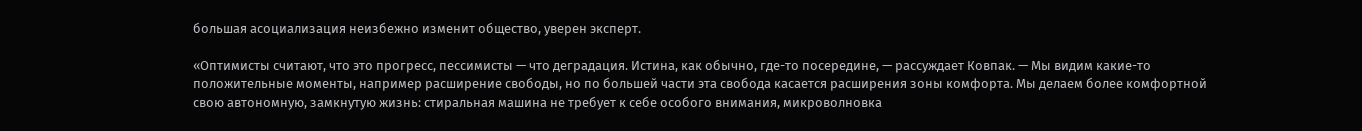большая асоциализация неизбежно изменит общество, уверен эксперт.

«Оптимисты считают, что это прогресс, пессимисты — что деградация. Истина, как обычно, где-то посередине, — рассуждает Ковпак. — Мы видим какие-то положительные моменты, например расширение свободы, но по большей части эта свобода касается расширения зоны комфорта. Мы делаем более комфортной свою автономную, замкнутую жизнь: стиральная машина не требует к себе особого внимания, микроволновка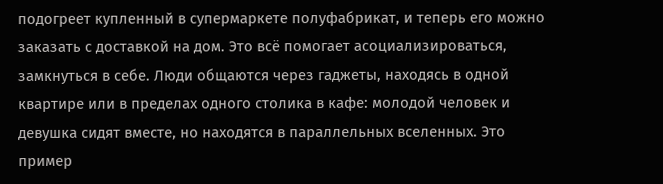подогреет купленный в супермаркете полуфабрикат, и теперь его можно заказать с доставкой на дом. Это всё помогает асоциализироваться, замкнуться в себе. Люди общаются через гаджеты, находясь в одной квартире или в пределах одного столика в кафе: молодой человек и девушка сидят вместе, но находятся в параллельных вселенных. Это пример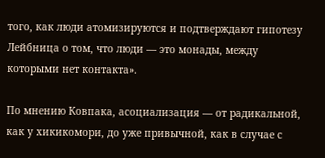того, как люди атомизируются и подтверждают гипотезу Лейбница о том, что люди — это монады, между которыми нет контакта».

По мнению Ковпака, асоциализация — от радикальной, как у хикикомори, до уже привычной, как в случае с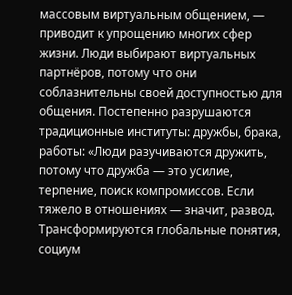массовым виртуальным общением, — приводит к упрощению многих сфер жизни. Люди выбирают виртуальных партнёров, потому что они соблазнительны своей доступностью для общения. Постепенно разрушаются традиционные институты: дружбы, брака, работы: «Люди разучиваются дружить, потому что дружба — это усилие, терпение, поиск компромиссов. Если тяжело в отношениях — значит, развод. Трансформируются глобальные понятия, социум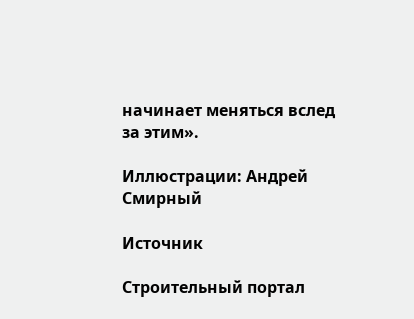начинает меняться вслед за этим».

Иллюстрации: Андрей Смирный

Источник

Строительный портал